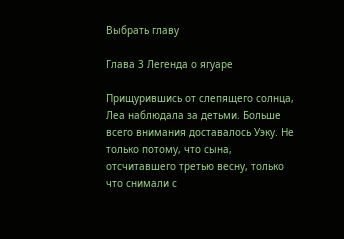Выбрать главу

Глава 3 Легенда о ягуаре

Прищурившись от слепящего солнца, Леа наблюдала за детьми. Больше всего внимания доставалось Уэку. Не только потому, что сына, отсчитавшего третью весну, только что снимали с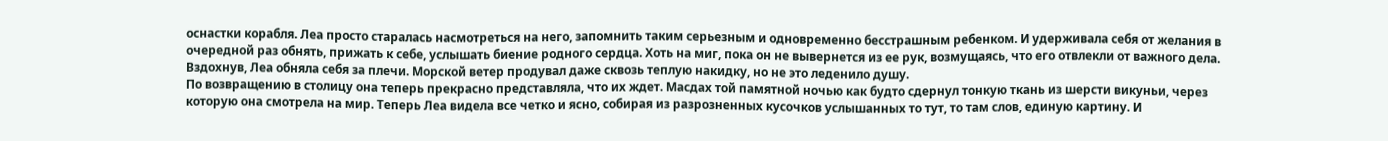оснастки корабля. Леа просто старалась насмотреться на него, запомнить таким серьезным и одновременно бесстрашным ребенком. И удерживала себя от желания в очередной раз обнять, прижать к себе, услышать биение родного сердца. Хоть на миг, пока он не вывернется из ее рук, возмущаясь, что его отвлекли от важного дела.
Вздохнув, Леа обняла себя за плечи. Морской ветер продувал даже сквозь теплую накидку, но не это леденило душу.
По возвращению в столицу она теперь прекрасно представляла, что их ждет. Масдах той памятной ночью как будто сдернул тонкую ткань из шерсти викуньи, через которую она смотрела на мир. Теперь Леа видела все четко и ясно, собирая из разрозненных кусочков услышанных то тут, то там слов, единую картину. И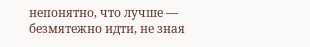непонятно, что лучше — безмятежно идти, не зная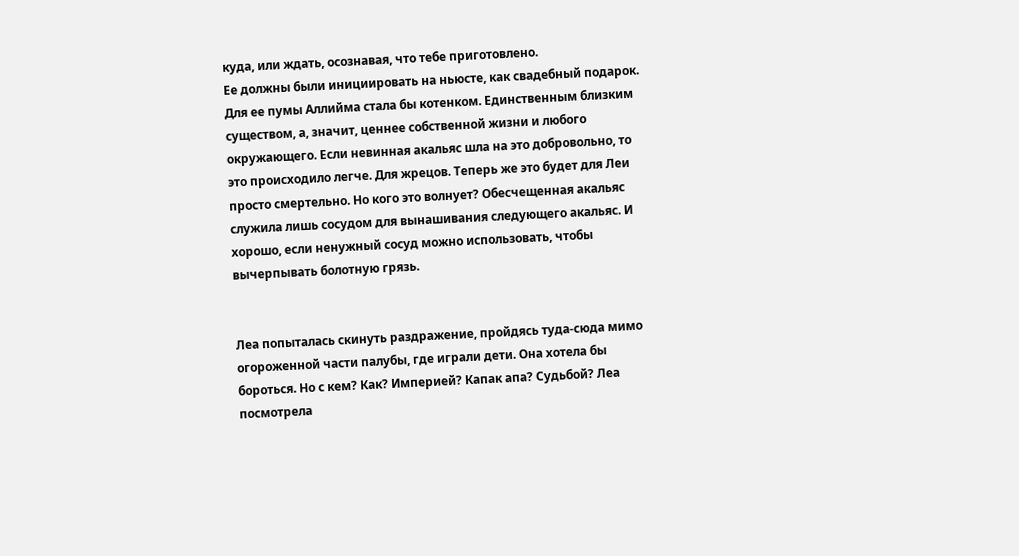куда, или ждать, осознавая, что тебе приготовлено.
Ее должны были инициировать на ньюсте, как свадебный подарок. Для ее пумы Аллийма стала бы котенком. Единственным близким существом, а, значит, ценнее собственной жизни и любого окружающего. Если невинная акальяс шла на это добровольно, то это происходило легче. Для жрецов. Теперь же это будет для Леи просто смертельно. Но кого это волнует? Обесчещенная акальяс служила лишь сосудом для вынашивания следующего акальяс. И хорошо, если ненужный сосуд можно использовать, чтобы вычерпывать болотную грязь.


Леа попыталась скинуть раздражение, пройдясь туда-сюда мимо огороженной части палубы, где играли дети. Она хотела бы бороться. Но с кем? Как? Империей? Капак апа? Судьбой? Леа посмотрела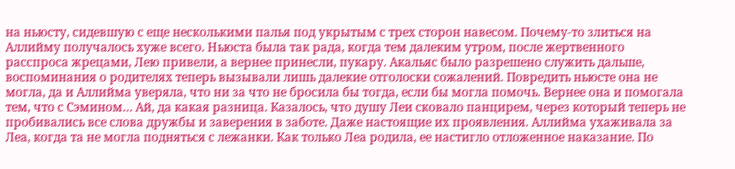на ньюсту, сидевшую с еще несколькими палья под укрытым с трех сторон навесом. Почему-то злиться на Аллийму получалось хуже всего. Ньюста была так рада, когда тем далеким утром, после жертвенного расспроса жрецами, Лею привели, а вернее принесли, пукару. Акальяс было разрешено служить дальше, воспоминания о родителях теперь вызывали лишь далекие отголоски сожалений. Повредить ньюсте она не могла, да и Аллийма уверяла, что ни за что не бросила бы тогда, если бы могла помочь. Вернее она и помогала тем, что с Сэмином… Ай, да какая разница. Казалось, что душу Леи сковало панцирем, через который теперь не пробивались все слова дружбы и заверения в заботе. Даже настоящие их проявления. Аллийма ухаживала за Леа, когда та не могла подняться с лежанки. Как только Леа родила, ее настигло отложенное наказание. По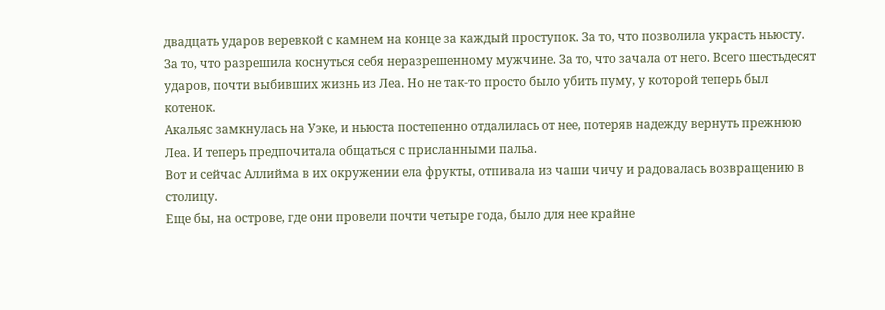двадцать ударов веревкой с камнем на конце за каждый проступок. За то, что позволила украсть ньюсту. За то, что разрешила коснуться себя неразрешенному мужчине. За то, что зачала от него. Всего шестьдесят ударов, почти выбивших жизнь из Леа. Но не так-то просто было убить пуму, у которой теперь был котенок.
Акальяс замкнулась на Уэке, и ньюста постепенно отдалилась от нее, потеряв надежду вернуть прежнюю Леа. И теперь предпочитала общаться с присланными пальа.
Вот и сейчас Аллийма в их окружении ела фрукты, отпивала из чаши чичу и радовалась возвращению в столицу.
Еще бы, на острове, где они провели почти четыре года, было для нее крайне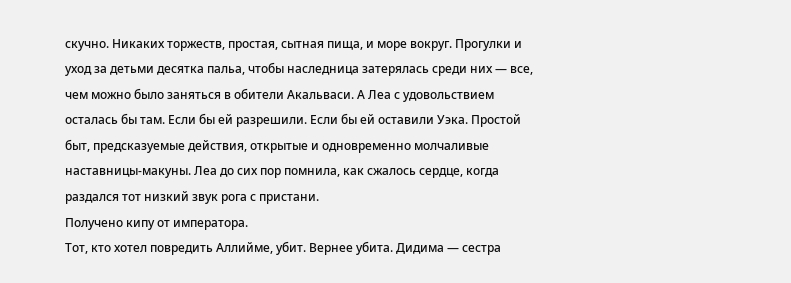скучно. Никаких торжеств, простая, сытная пища, и море вокруг. Прогулки и уход за детьми десятка пальа, чтобы наследница затерялась среди них — все, чем можно было заняться в обители Акальваси. А Леа с удовольствием осталась бы там. Если бы ей разрешили. Если бы ей оставили Уэка. Простой быт, предсказуемые действия, открытые и одновременно молчаливые наставницы-макуны. Леа до сих пор помнила, как сжалось сердце, когда раздался тот низкий звук рога с пристани.
Получено кипу от императора.
Тот, кто хотел повредить Аллийме, убит. Вернее убита. Дидима — сестра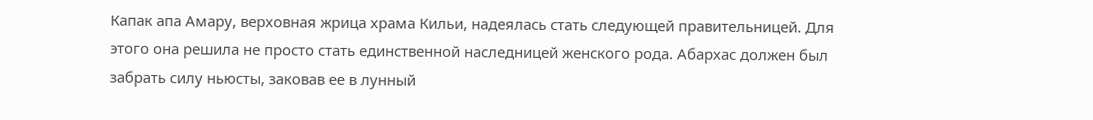Капак апа Амару, верховная жрица храма Кильи, надеялась стать следующей правительницей. Для этого она решила не просто стать единственной наследницей женского рода. Абархас должен был забрать силу ньюсты, заковав ее в лунный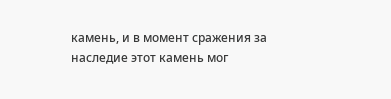камень, и в момент сражения за наследие этот камень мог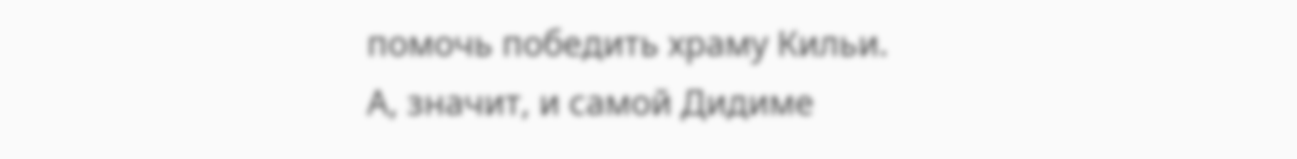помочь победить храму Кильи. А, значит, и самой Дидиме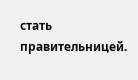стать правительницей.